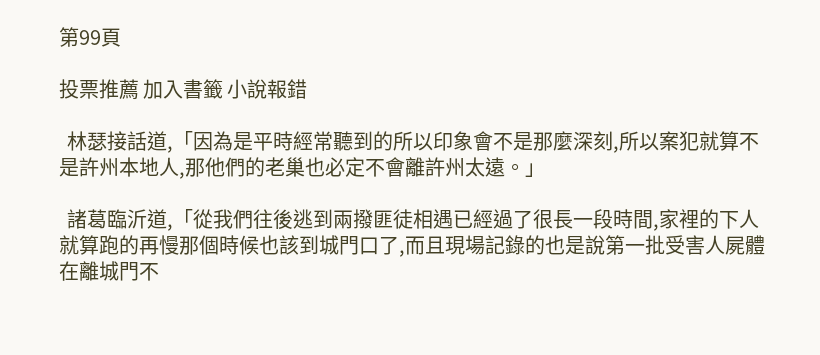第99頁

投票推薦 加入書籤 小說報錯

  林瑟接話道,「因為是平時經常聽到的所以印象會不是那麼深刻,所以案犯就算不是許州本地人,那他們的老巢也必定不會離許州太遠。」

  諸葛臨沂道,「從我們往後逃到兩撥匪徒相遇已經過了很長一段時間,家裡的下人就算跑的再慢那個時候也該到城門口了,而且現場記錄的也是說第一批受害人屍體在離城門不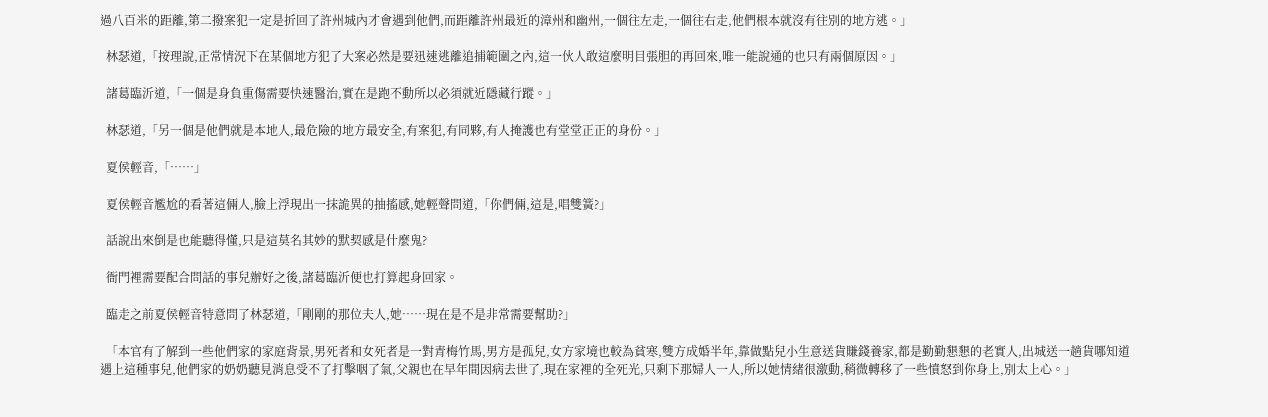過八百米的距離,第二撥案犯一定是折回了許州城內才會遇到他們,而距離許州最近的漳州和幽州,一個往左走,一個往右走,他們根本就沒有往別的地方逃。」

  林瑟道,「按理說,正常情況下在某個地方犯了大案必然是要迅速逃離追捕範圍之內,這一伙人敢這麼明目張胆的再回來,唯一能說通的也只有兩個原因。」

  諸葛臨沂道,「一個是身負重傷需要快速醫治,實在是跑不動所以必須就近隱藏行蹤。」

  林瑟道,「另一個是他們就是本地人,最危險的地方最安全,有案犯,有同夥,有人掩護也有堂堂正正的身份。」

  夏侯輕音,「……」

  夏侯輕音尷尬的看著這倆人,臉上浮現出一抹詭異的抽搐感,她輕聲問道,「你們倆,這是,唱雙簧?」

  話說出來倒是也能聽得懂,只是這莫名其妙的默契感是什麼鬼?

  衙門裡需要配合問話的事兒辦好之後,諸葛臨沂便也打算起身回家。

  臨走之前夏侯輕音特意問了林瑟道,「剛剛的那位夫人,她……現在是不是非常需要幫助?」

  「本官有了解到一些他們家的家庭背景,男死者和女死者是一對青梅竹馬,男方是孤兒,女方家境也較為貧寒,雙方成婚半年,靠做點兒小生意送貨賺錢養家,都是勤勤懇懇的老實人,出城送一趟貨哪知道遇上這種事兒,他們家的奶奶聽見消息受不了打擊咽了氣,父親也在早年間因病去世了,現在家裡的全死光,只剩下那婦人一人,所以她情緒很激動,稍微轉移了一些憤怒到你身上,別太上心。」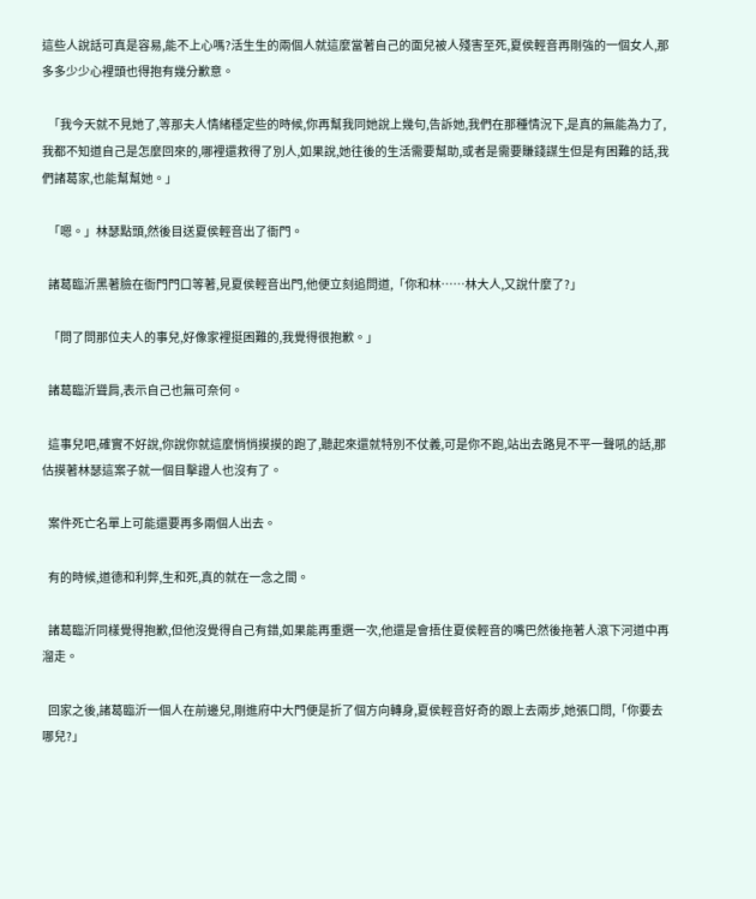這些人說話可真是容易,能不上心嗎?活生生的兩個人就這麼當著自己的面兒被人殘害至死,夏侯輕音再剛強的一個女人,那多多少少心裡頭也得抱有幾分歉意。

  「我今天就不見她了,等那夫人情緒穩定些的時候,你再幫我同她說上幾句,告訴她,我們在那種情況下,是真的無能為力了,我都不知道自己是怎麼回來的,哪裡還救得了別人,如果說,她往後的生活需要幫助,或者是需要賺錢謀生但是有困難的話,我們諸葛家,也能幫幫她。」

  「嗯。」林瑟點頭,然後目送夏侯輕音出了衙門。

  諸葛臨沂黑著臉在衙門門口等著,見夏侯輕音出門,他便立刻追問道,「你和林……林大人,又說什麼了?」

  「問了問那位夫人的事兒,好像家裡挺困難的,我覺得很抱歉。」

  諸葛臨沂聳肩,表示自己也無可奈何。

  這事兒吧,確實不好說,你說你就這麼悄悄摸摸的跑了,聽起來還就特別不仗義,可是你不跑,站出去路見不平一聲吼的話,那估摸著林瑟這案子就一個目擊證人也沒有了。

  案件死亡名單上可能還要再多兩個人出去。

  有的時候,道德和利弊,生和死,真的就在一念之間。

  諸葛臨沂同樣覺得抱歉,但他沒覺得自己有錯,如果能再重選一次,他還是會捂住夏侯輕音的嘴巴然後拖著人滾下河道中再溜走。

  回家之後,諸葛臨沂一個人在前邊兒,剛進府中大門便是折了個方向轉身,夏侯輕音好奇的跟上去兩步,她張口問,「你要去哪兒?」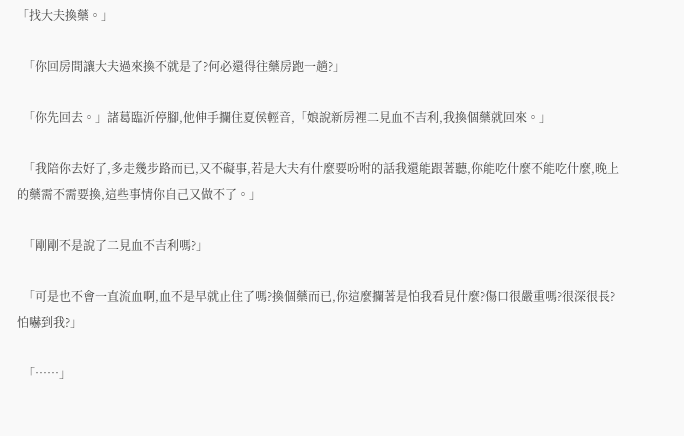「找大夫換藥。」

  「你回房間讓大夫過來換不就是了?何必還得往藥房跑一趟?」

  「你先回去。」諸葛臨沂停腳,他伸手攔住夏侯輕音,「娘說新房裡二見血不吉利,我換個藥就回來。」

  「我陪你去好了,多走幾步路而已,又不礙事,若是大夫有什麼要吩咐的話我還能跟著聽,你能吃什麼不能吃什麼,晚上的藥需不需要換,這些事情你自己又做不了。」

  「剛剛不是說了二見血不吉利嗎?」

  「可是也不會一直流血啊,血不是早就止住了嗎?換個藥而已,你這麼攔著是怕我看見什麼?傷口很嚴重嗎?很深很長?怕嚇到我?」

  「……」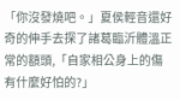「你沒發燒吧。」夏侯輕音還好奇的伸手去探了諸葛臨沂體溫正常的額頭,「自家相公身上的傷有什麼好怕的?」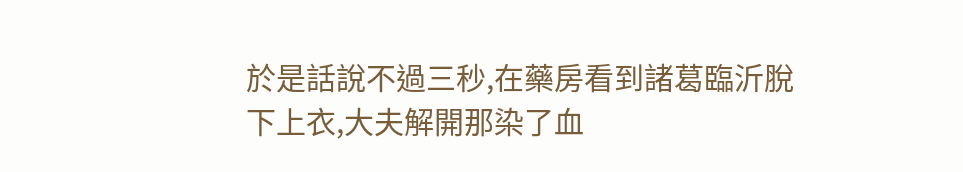於是話說不過三秒,在藥房看到諸葛臨沂脫下上衣,大夫解開那染了血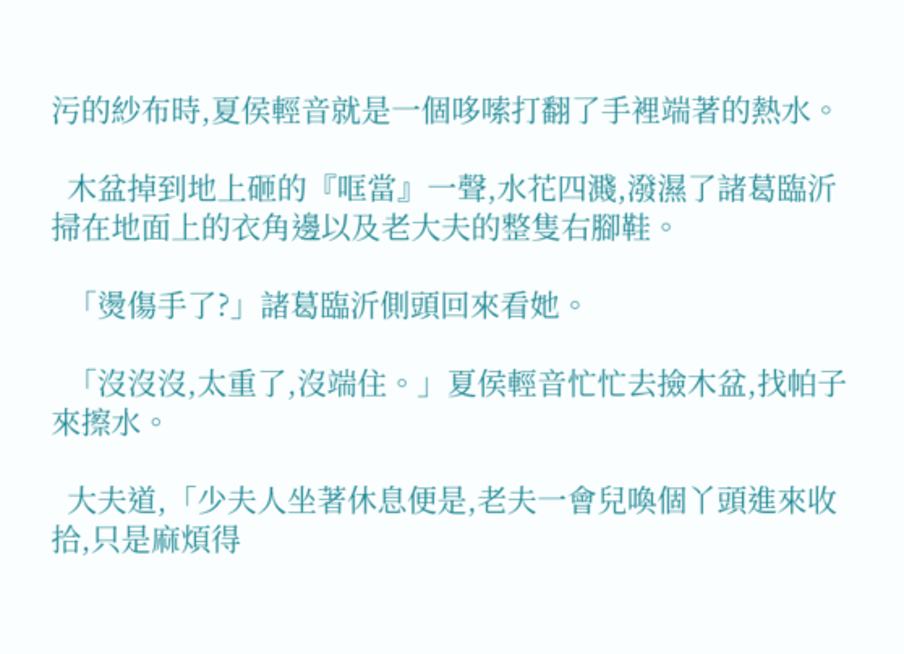污的紗布時,夏侯輕音就是一個哆嗦打翻了手裡端著的熱水。

  木盆掉到地上砸的『哐當』一聲,水花四濺,潑濕了諸葛臨沂掃在地面上的衣角邊以及老大夫的整隻右腳鞋。

  「燙傷手了?」諸葛臨沂側頭回來看她。

  「沒沒沒,太重了,沒端住。」夏侯輕音忙忙去撿木盆,找帕子來擦水。

  大夫道,「少夫人坐著休息便是,老夫一會兒喚個丫頭進來收拾,只是麻煩得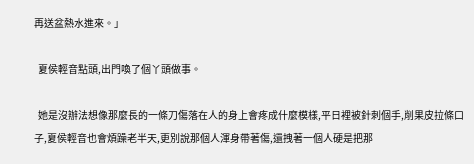再送盆熱水進來。」

  夏侯輕音點頭,出門喚了個丫頭做事。

  她是沒辦法想像那麼長的一條刀傷落在人的身上會疼成什麼模樣,平日裡被針刺個手,削果皮拉條口子,夏侯輕音也會煩躁老半天,更別說那個人渾身帶著傷,還拽著一個人硬是把那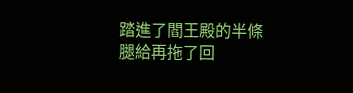踏進了閻王殿的半條腿給再拖了回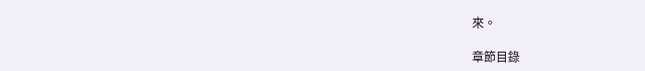來。

章節目錄